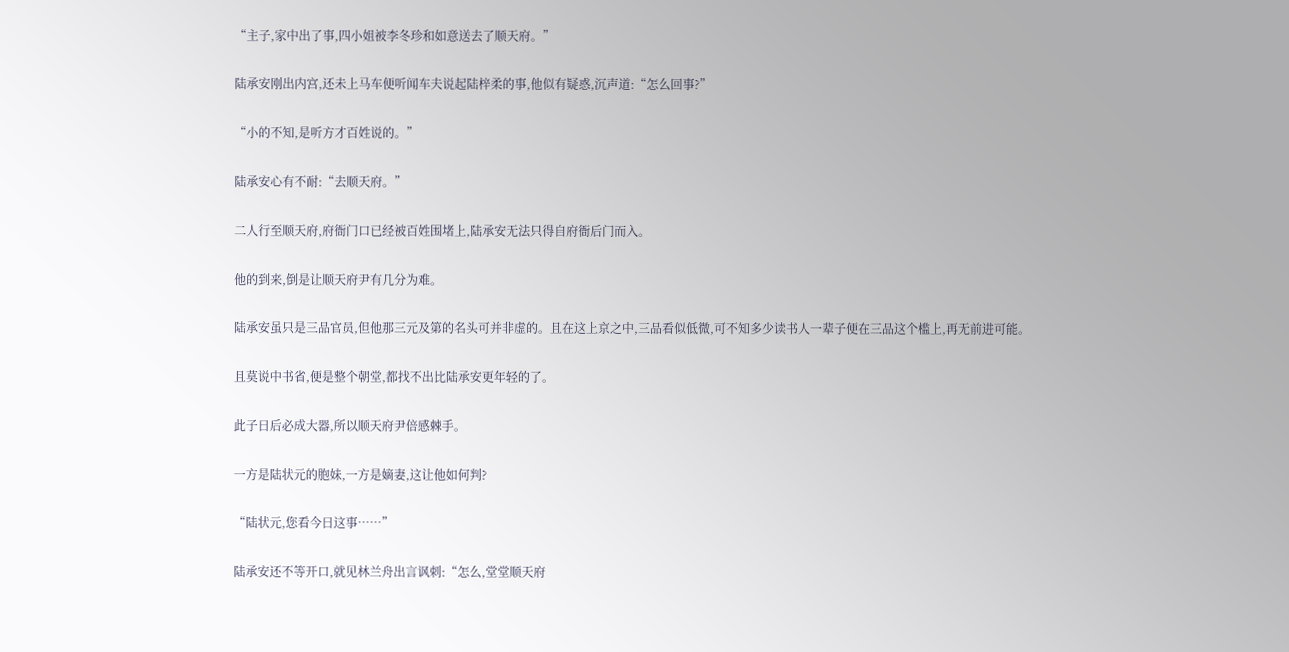“主子,家中出了事,四小姐被李冬珍和如意送去了顺天府。”

陆承安刚出内宫,还未上马车便听闻车夫说起陆梓柔的事,他似有疑惑,沉声道:“怎么回事?”

“小的不知,是听方才百姓说的。”

陆承安心有不耐:“去顺天府。”

二人行至顺天府,府衙门口已经被百姓围堵上,陆承安无法只得自府衙后门而入。

他的到来,倒是让顺天府尹有几分为难。

陆承安虽只是三品官员,但他那三元及第的名头可并非虚的。且在这上京之中,三品看似低微,可不知多少读书人一辈子便在三品这个槛上,再无前进可能。

且莫说中书省,便是整个朝堂,都找不出比陆承安更年轻的了。

此子日后必成大器,所以顺天府尹倍感棘手。

一方是陆状元的胞妹,一方是嫡妻,这让他如何判?

“陆状元,您看今日这事……”

陆承安还不等开口,就见林兰舟出言讽刺:“怎么,堂堂顺天府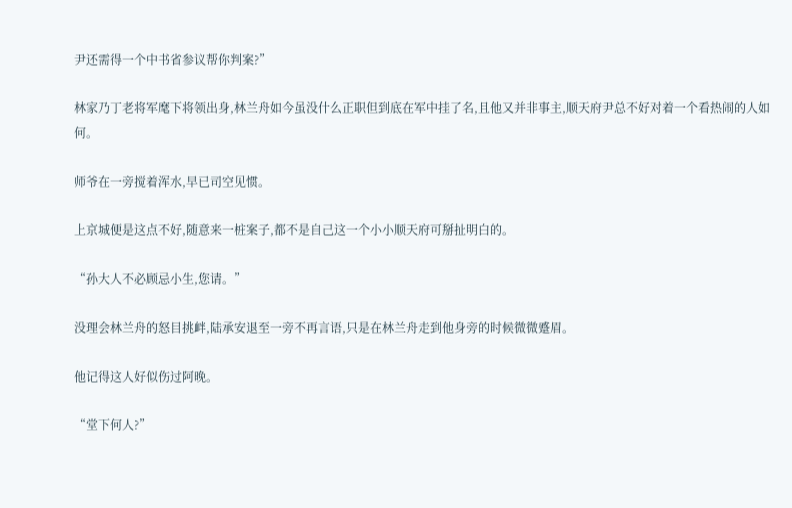尹还需得一个中书省参议帮你判案?”

林家乃丁老将军麾下将领出身,林兰舟如今虽没什么正职但到底在军中挂了名,且他又并非事主,顺天府尹总不好对着一个看热闹的人如何。

师爷在一旁搅着浑水,早已司空见惯。

上京城便是这点不好,随意来一桩案子,都不是自己这一个小小顺天府可掰扯明白的。

“孙大人不必顾忌小生,您请。”

没理会林兰舟的怒目挑衅,陆承安退至一旁不再言语,只是在林兰舟走到他身旁的时候微微蹙眉。

他记得这人好似伤过阿晚。

“堂下何人?”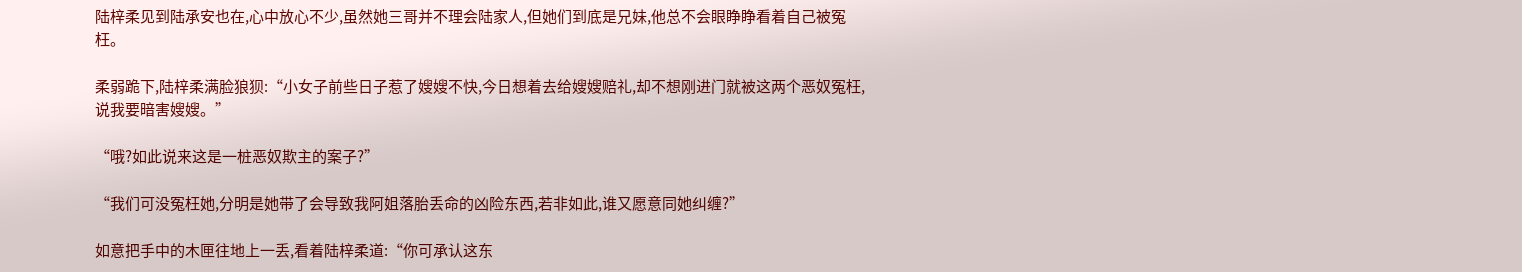陆梓柔见到陆承安也在,心中放心不少,虽然她三哥并不理会陆家人,但她们到底是兄妹,他总不会眼睁睁看着自己被冤枉。

柔弱跪下,陆梓柔满脸狼狈:“小女子前些日子惹了嫂嫂不快,今日想着去给嫂嫂赔礼,却不想刚进门就被这两个恶奴冤枉,说我要暗害嫂嫂。”

“哦?如此说来这是一桩恶奴欺主的案子?”

“我们可没冤枉她,分明是她带了会导致我阿姐落胎丢命的凶险东西,若非如此,谁又愿意同她纠缠?”

如意把手中的木匣往地上一丢,看着陆梓柔道:“你可承认这东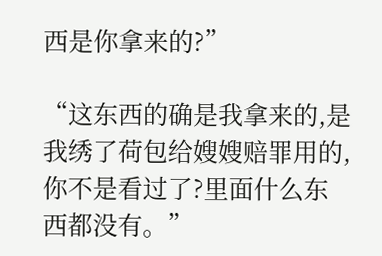西是你拿来的?”

“这东西的确是我拿来的,是我绣了荷包给嫂嫂赔罪用的,你不是看过了?里面什么东西都没有。”